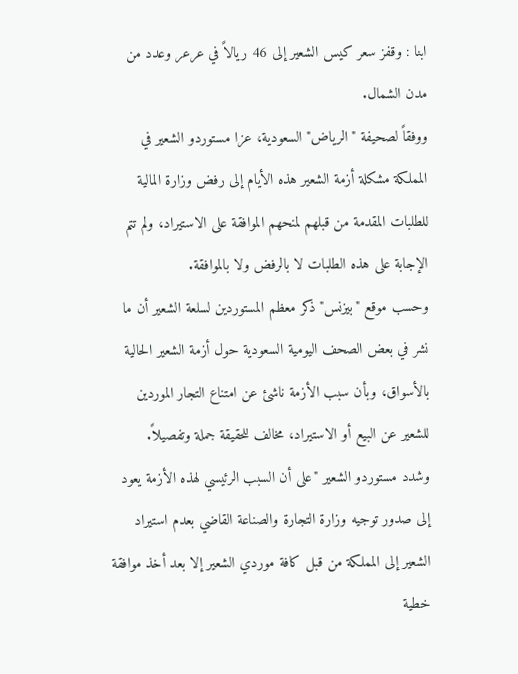ابنا : وقفز سعر كيس الشعير إلى 46 ريالاً في عرعر وعدد من مدن الشمال.
ووفقاً لصحيفة "الرياض" السعودية، عزا مستوردو الشعير في المملكة مشكلة أزمة الشعير هذه الأيام إلى رفض وزارة المالية للطلبات المقدمة من قبلهم لمنحهم الموافقة على الاستيراد، ولم تتم الإجابة على هذه الطلبات لا بالرفض ولا بالموافقة.
وحسب موقع "بيزنس" ذكر معظم المستوردين لسلعة الشعير أن ما نشر في بعض الصحف اليومية السعودية حول أزمة الشعير الحالية بالأسواق، وبأن سبب الأزمة ناشئ عن امتناع التجار الموردين للشعير عن البيع أو الاستيراد، مخالف للحقيقة جملة وتفصيلاً.
وشدد مستوردو الشعير "على أن السبب الرئيسي لهذه الأزمة يعود إلى صدور توجيه وزارة التجارة والصناعة القاضي بعدم استيراد الشعير إلى المملكة من قبل كافة موردي الشعير إلا بعد أخذ موافقة خطية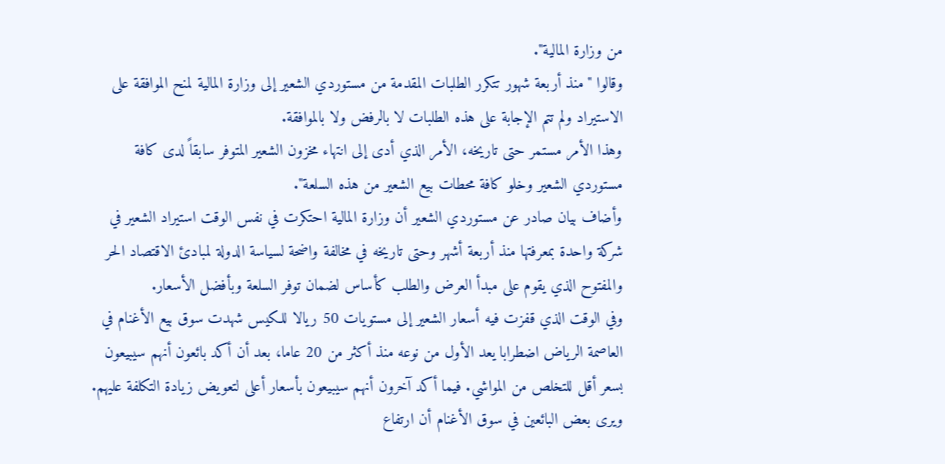من وزارة المالية".
وقالوا "منذ أربعة شهور تتكرر الطلبات المقدمة من مستوردي الشعير إلى وزارة المالية لمنح الموافقة على الاستيراد ولم تتم الإجابة على هذه الطلبات لا بالرفض ولا بالموافقة.
وهذا الأمر مستمر حتى تاريخه، الأمر الذي أدى إلى انتهاء مخزون الشعير المتوفر سابقاً لدى كافة مستوردي الشعير وخلو كافة محطات بيع الشعير من هذه السلعة".
وأضاف بيان صادر عن مستوردي الشعير أن وزارة المالية احتكرت في نفس الوقت استيراد الشعير في شركة واحدة بمعرفتها منذ أربعة أشهر وحتى تاريخه في مخالفة واضحة لسياسة الدولة لمبادئ الاقتصاد الحر والمفتوح الذي يقوم على مبدأ العرض والطلب كأساس لضمان توفر السلعة وبأفضل الأسعار.
وفي الوقت الذي قفزت فيه أسعار الشعير إلى مستويات 50 ريالا للكيس شهدت سوق بيع الأغنام في العاصمة الرياض اضطرابا يعد الأول من نوعه منذ أكثر من 20 عاما، بعد أن أكد بائعون أنهم سيبيعون بسعر أقل للتخلص من المواشي. فيما أكد آخرون أنهم سيبيعون بأسعار أعلى لتعويض زيادة التكلفة عليهم.
ويرى بعض البائعين في سوق الأغنام أن ارتفاع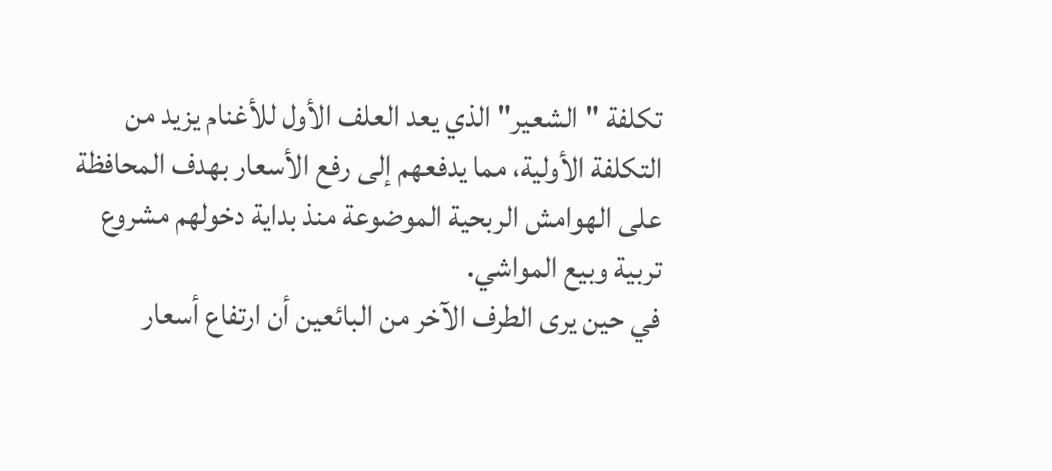تكلفة "الشعير" الذي يعد العلف الأول للأغنام يزيد من التكلفة الأولية، مما يدفعهم إلى رفع الأسعار بهدف المحافظة على الهوامش الربحية الموضوعة منذ بداية دخولهم مشروع تربية وبيع المواشي.
في حين يرى الطرف الآخر من البائعين أن ارتفاع أسعار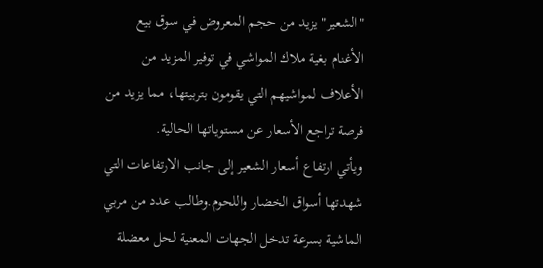"الشعير" يزيد من حجم المعروض في سوق بيع الأغنام بغية ملاك المواشي في توفير المزيد من الأعلاف لمواشيهم التي يقومون بتربيتها، مما يزيد من فرصة تراجع الأسعار عن مستوياتها الحالية.
ويأتي ارتفاع أسعار الشعير إلى جانب الارتفاعات التي شهدتها أسواق الخضار واللحوم.وطالب عدد من مربي الماشية بسرعة تدخل الجهات المعنية لحل معضلة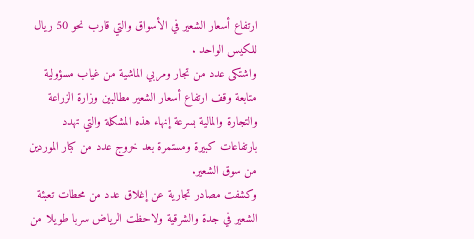ارتفاع أسعار الشعير في الأسواق والتي قارب نحو 50 ريال للكيس الواحد .
واشتكى عدد من تجار ومربي الماشية من غياب مسؤولية متابعة وقف ارتفاع أسعار الشعير مطالبين وزارة الزراعة والتجارة والمالية بسرعة إنهاء هذه المشكلة والتي تهدد بارتفاعات كبيرة ومستمرة بعد خروج عدد من كبار الموردين من سوق الشعير.
وكشفت مصادر تجارية عن إغلاق عدد من محطات تعبئة الشعير في جدة والشرقية ولاحظت الرياض سربا طويلا من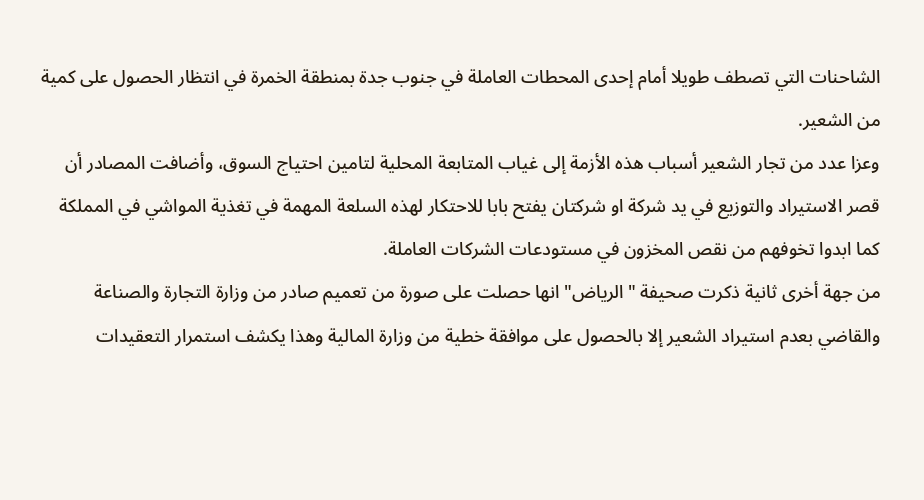الشاحنات التي تصطف طويلا أمام إحدى المحطات العاملة في جنوب جدة بمنطقة الخمرة في انتظار الحصول على كمية من الشعير.
وعزا عدد من تجار الشعير أسباب هذه الأزمة إلى غياب المتابعة المحلية لتامين احتياج السوق، وأضافت المصادر أن قصر الاستيراد والتوزيع في يد شركة او شركتان يفتح بابا للاحتكار لهذه السلعة المهمة في تغذية المواشي في المملكة كما ابدوا تخوفهم من نقص المخزون في مستودعات الشركات العاملة.
من جهة أخرى ثانية ذكرت صحيفة "الرياض" انها حصلت على صورة من تعميم صادر من وزارة التجارة والصناعة والقاضي بعدم استيراد الشعير إلا بالحصول على موافقة خطية من وزارة المالية وهذا يكشف استمرار التعقيدات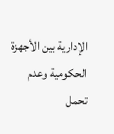الإدارية بين الأجهزة الحكومية وعدم تحمل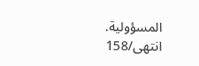المسؤولية.
انتهی/158